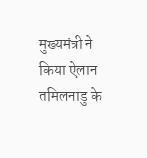मुख्यमंत्री ने किया ऐलान
तमिलनाडु के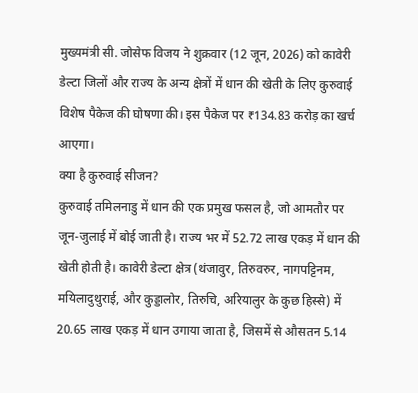मुख्यमंत्री सी. जोसेफ विजय ने शुक्रवार (12 जून, 2026) को कावेरी डेल्टा जिलों और राज्य के अन्य क्षेत्रों में धान की खेती के लिए कुरुवाई विशेष पैकेज की घोषणा की। इस पैकेज पर ₹134.83 करोड़ का खर्च आएगा।
क्या है कुरुवाई सीजन?
कुरुवाई तमिलनाडु में धान की एक प्रमुख फसल है, जो आमतौर पर जून-जुलाई में बोई जाती है। राज्य भर में 52.72 लाख एकड़ में धान की खेती होती है। कावेरी डेल्टा क्षेत्र (थंजावुर, तिरुवरुर, नागपट्टिनम, मयिलादुथुराई, और कुड्डालोर, तिरुचि, अरियालुर के कुछ हिस्से) में 20.65 लाख एकड़ में धान उगाया जाता है, जिसमें से औसतन 5.14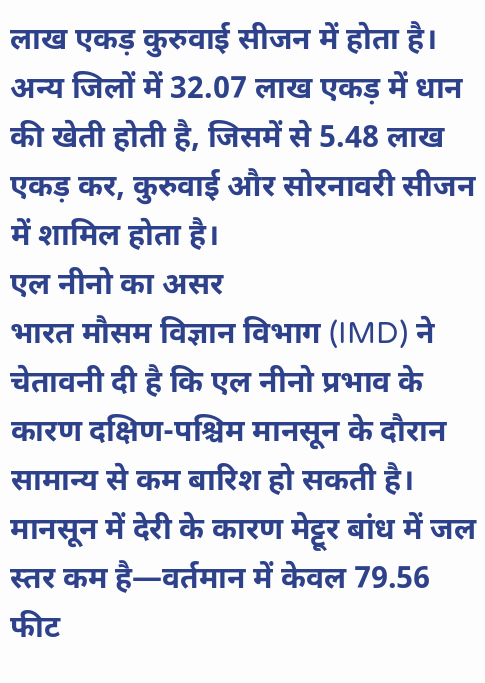लाख एकड़ कुरुवाई सीजन में होता है। अन्य जिलों में 32.07 लाख एकड़ में धान की खेती होती है, जिसमें से 5.48 लाख एकड़ कर, कुरुवाई और सोरनावरी सीजन में शामिल होता है।
एल नीनो का असर
भारत मौसम विज्ञान विभाग (IMD) ने चेतावनी दी है कि एल नीनो प्रभाव के कारण दक्षिण-पश्चिम मानसून के दौरान सामान्य से कम बारिश हो सकती है। मानसून में देरी के कारण मेट्टूर बांध में जल स्तर कम है—वर्तमान में केवल 79.56 फीट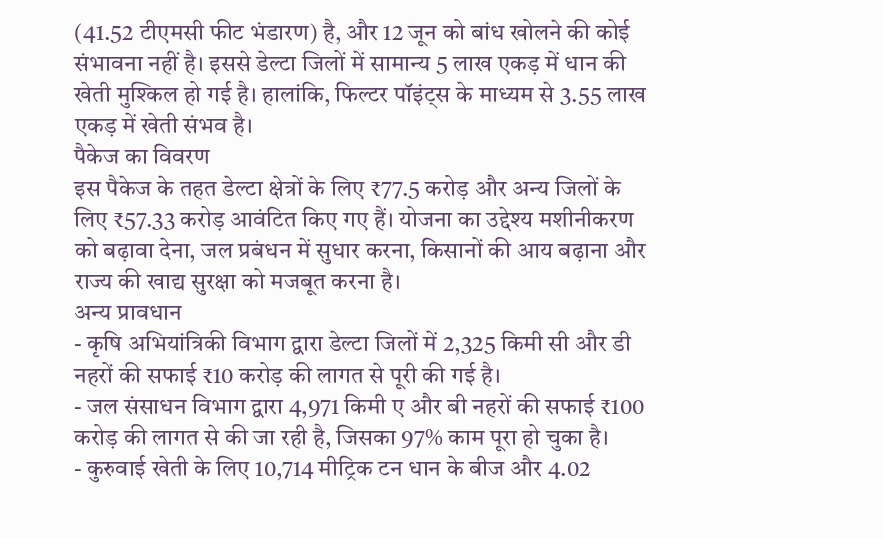(41.52 टीएमसी फीट भंडारण) है, और 12 जून को बांध खोलने की कोई संभावना नहीं है। इससे डेल्टा जिलों में सामान्य 5 लाख एकड़ में धान की खेती मुश्किल हो गई है। हालांकि, फिल्टर पॉइंट्स के माध्यम से 3.55 लाख एकड़ में खेती संभव है।
पैकेज का विवरण
इस पैकेज के तहत डेल्टा क्षेत्रों के लिए ₹77.5 करोड़ और अन्य जिलों के लिए ₹57.33 करोड़ आवंटित किए गए हैं। योजना का उद्देश्य मशीनीकरण को बढ़ावा देना, जल प्रबंधन में सुधार करना, किसानों की आय बढ़ाना और राज्य की खाद्य सुरक्षा को मजबूत करना है।
अन्य प्रावधान
- कृषि अभियांत्रिकी विभाग द्वारा डेल्टा जिलों में 2,325 किमी सी और डी नहरों की सफाई ₹10 करोड़ की लागत से पूरी की गई है।
- जल संसाधन विभाग द्वारा 4,971 किमी ए और बी नहरों की सफाई ₹100 करोड़ की लागत से की जा रही है, जिसका 97% काम पूरा हो चुका है।
- कुरुवाई खेती के लिए 10,714 मीट्रिक टन धान के बीज और 4.02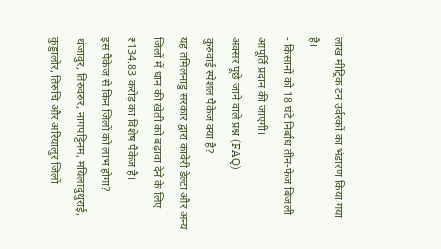लाख मीट्रिक टन उर्वरकों का भंडारण किया गया है।
- किसानों को 18 घंटे निर्बाध तीन-फेज बिजली आपूर्ति प्रदान की जाएगी।
अक्सर पूछे जाने वाले प्रश्न (FAQ)
कुरुवाई स्पेशल पैकेज क्या है?
यह तमिलनाडु सरकार द्वारा कावेरी डेल्टा और अन्य जिलों में धान की खेती को बढ़ावा देने के लिए ₹134.83 करोड़ का विशेष पैकेज है।
इस पैकेज से किन जिलों को लाभ होगा?
थंजावुर, तिरुवरुर, नागपट्टिनम, मयिलादुथुराई, कुड्डालोर, तिरुचि और अरियालुर जिलों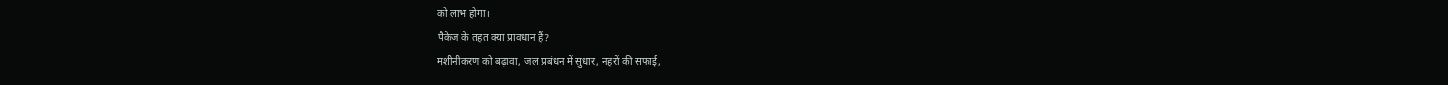को लाभ होगा।
पैकेज के तहत क्या प्रावधान हैं?
मशीनीकरण को बढ़ावा, जल प्रबंधन में सुधार, नहरों की सफाई,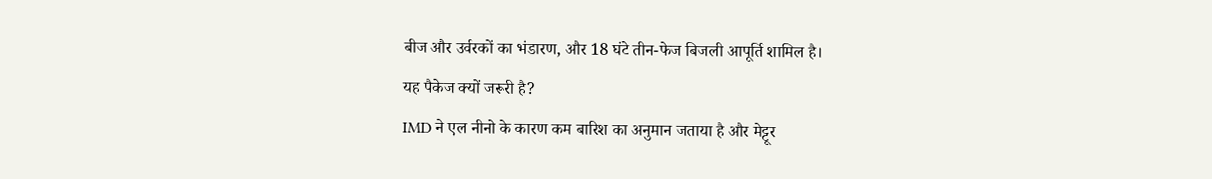बीज और उर्वरकों का भंडारण, और 18 घंटे तीन-फेज बिजली आपूर्ति शामिल है।
यह पैकेज क्यों जरूरी है?
IMD ने एल नीनो के कारण कम बारिश का अनुमान जताया है और मेट्टूर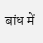बांध में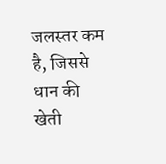जलस्तर कम है, जिससे धान की खेती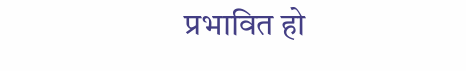प्रभावित हो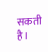सकती है।